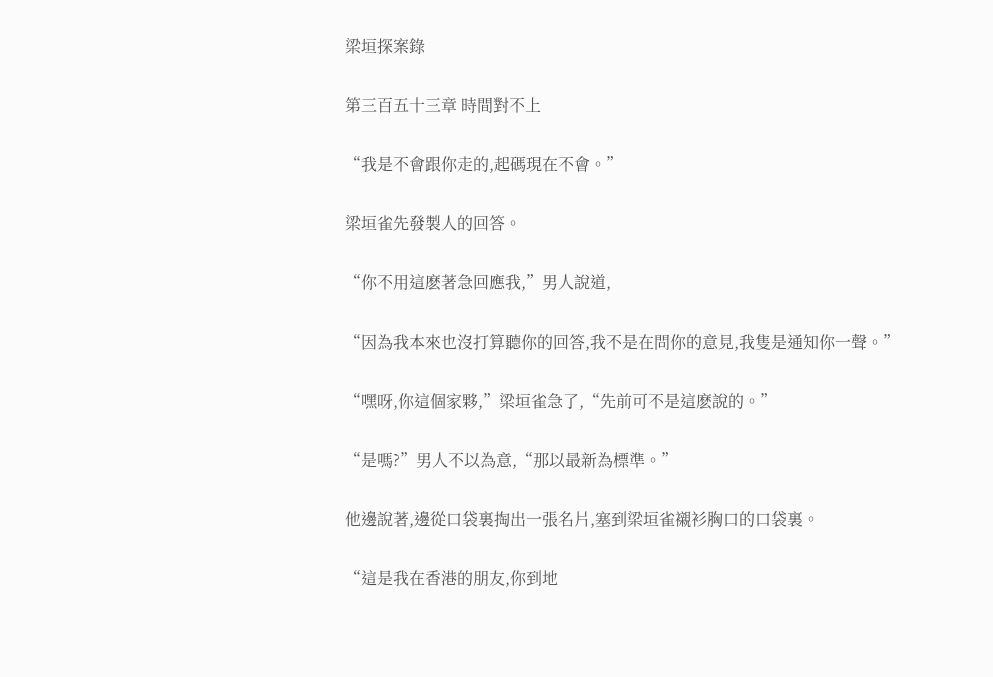梁垣探案錄

第三百五十三章 時間對不上

“我是不會跟你走的,起碼現在不會。”

梁垣雀先發製人的回答。

“你不用這麽著急回應我,”男人說道,

“因為我本來也沒打算聽你的回答,我不是在問你的意見,我隻是通知你一聲。”

“嘿呀,你這個家夥,”梁垣雀急了,“先前可不是這麽說的。”

“是嗎?”男人不以為意,“那以最新為標準。”

他邊說著,邊從口袋裏掏出一張名片,塞到梁垣雀襯衫胸口的口袋裏。

“這是我在香港的朋友,你到地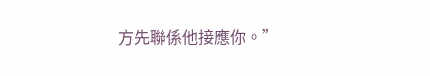方先聯係他接應你。”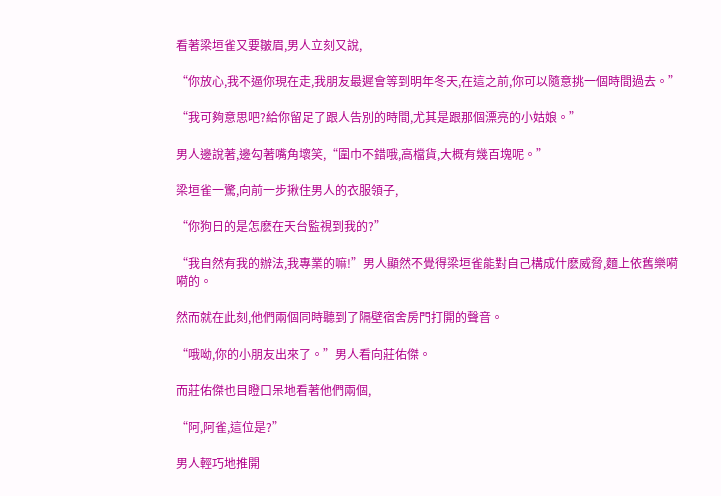看著梁垣雀又要皺眉,男人立刻又說,

“你放心,我不逼你現在走,我朋友最遲會等到明年冬天,在這之前,你可以隨意挑一個時間過去。”

“我可夠意思吧?給你留足了跟人告別的時間,尤其是跟那個漂亮的小姑娘。”

男人邊說著,邊勾著嘴角壞笑,“圍巾不錯哦,高檔貨,大概有幾百塊呢。”

梁垣雀一驚,向前一步揪住男人的衣服領子,

“你狗日的是怎麽在天台監視到我的?”

“我自然有我的辦法,我專業的嘛!”男人顯然不覺得梁垣雀能對自己構成什麽威脅,麵上依舊樂嗬嗬的。

然而就在此刻,他們兩個同時聽到了隔壁宿舍房門打開的聲音。

“哦呦,你的小朋友出來了。”男人看向莊佑傑。

而莊佑傑也目瞪口呆地看著他們兩個,

“阿,阿雀,這位是?”

男人輕巧地推開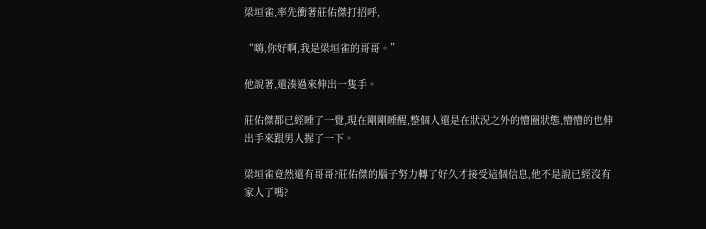梁垣雀,率先衝著莊佑傑打招呼,

“嗨,你好啊,我是梁垣雀的哥哥。”

他說著,還湊過來伸出一隻手。

莊佑傑都已經睡了一覺,現在剛剛睡醒,整個人還是在狀況之外的懵圈狀態,懵懵的也伸出手來跟男人握了一下。

梁垣雀竟然還有哥哥?莊佑傑的腦子努力轉了好久才接受這個信息,他不是說已經沒有家人了嗎?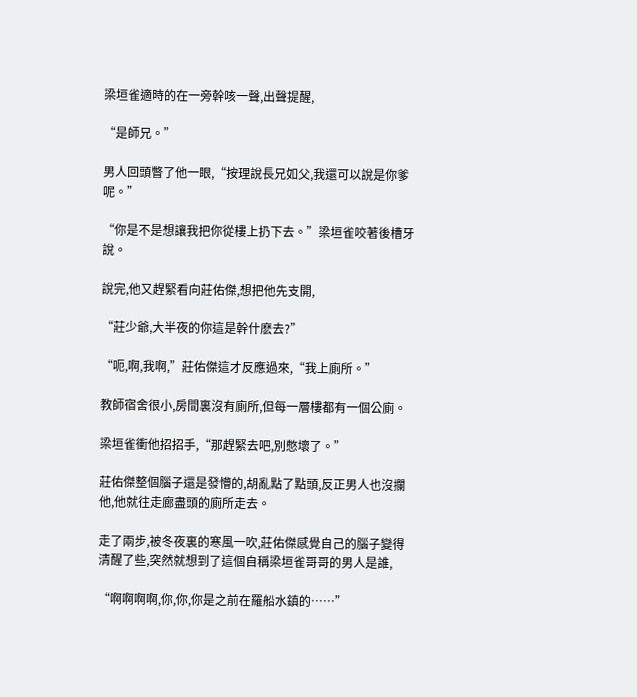梁垣雀適時的在一旁幹咳一聲,出聲提醒,

“是師兄。”

男人回頭瞥了他一眼,“按理說長兄如父,我還可以說是你爹呢。”

“你是不是想讓我把你從樓上扔下去。”梁垣雀咬著後槽牙說。

說完,他又趕緊看向莊佑傑,想把他先支開,

“莊少爺,大半夜的你這是幹什麽去?”

“呃,啊,我啊,”莊佑傑這才反應過來,“我上廁所。”

教師宿舍很小,房間裏沒有廁所,但每一層樓都有一個公廁。

梁垣雀衝他招招手,“那趕緊去吧,別憋壞了。”

莊佑傑整個腦子還是發懵的,胡亂點了點頭,反正男人也沒攔他,他就往走廊盡頭的廁所走去。

走了兩步,被冬夜裏的寒風一吹,莊佑傑感覺自己的腦子變得清醒了些,突然就想到了這個自稱梁垣雀哥哥的男人是誰,

“啊啊啊啊,你,你,你是之前在羅船水鎮的……”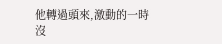他轉過頭來,激動的一時沒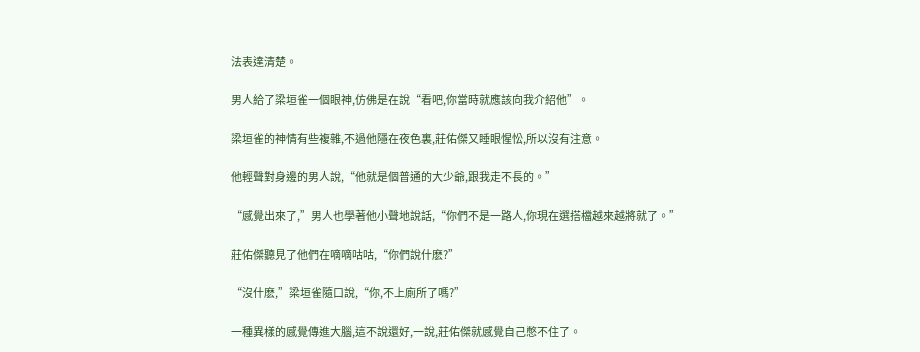法表達清楚。

男人給了梁垣雀一個眼神,仿佛是在說“看吧,你當時就應該向我介紹他”。

梁垣雀的神情有些複雜,不過他隱在夜色裏,莊佑傑又睡眼惺忪,所以沒有注意。

他輕聲對身邊的男人說,“他就是個普通的大少爺,跟我走不長的。”

“感覺出來了,”男人也學著他小聲地說話,“你們不是一路人,你現在選搭檔越來越將就了。”

莊佑傑聽見了他們在嘀嘀咕咕,“你們說什麽?”

“沒什麽,”梁垣雀隨口說,“你,不上廁所了嗎?”

一種異樣的感覺傳進大腦,這不說還好,一說,莊佑傑就感覺自己憋不住了。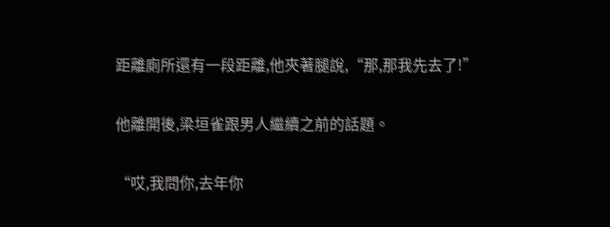距離廁所還有一段距離,他夾著腿說,“那,那我先去了!”

他離開後,梁垣雀跟男人繼續之前的話題。

“哎,我問你,去年你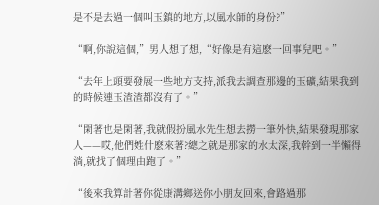是不是去過一個叫玉鎮的地方,以風水師的身份?”

“啊,你說這個,”男人想了想,“好像是有這麽一回事兒吧。”

“去年上頭要發展一些地方支持,派我去調查那邊的玉礦,結果我到的時候連玉渣渣都沒有了。”

“閑著也是閑著,我就假扮風水先生想去撈一筆外快,結果發現那家人——哎,他們姓什麽來著?總之就是那家的水太深,我幹到一半懶得淌,就找了個理由跑了。”

“後來我算計著你從康溝鄉送你小朋友回來,會路過那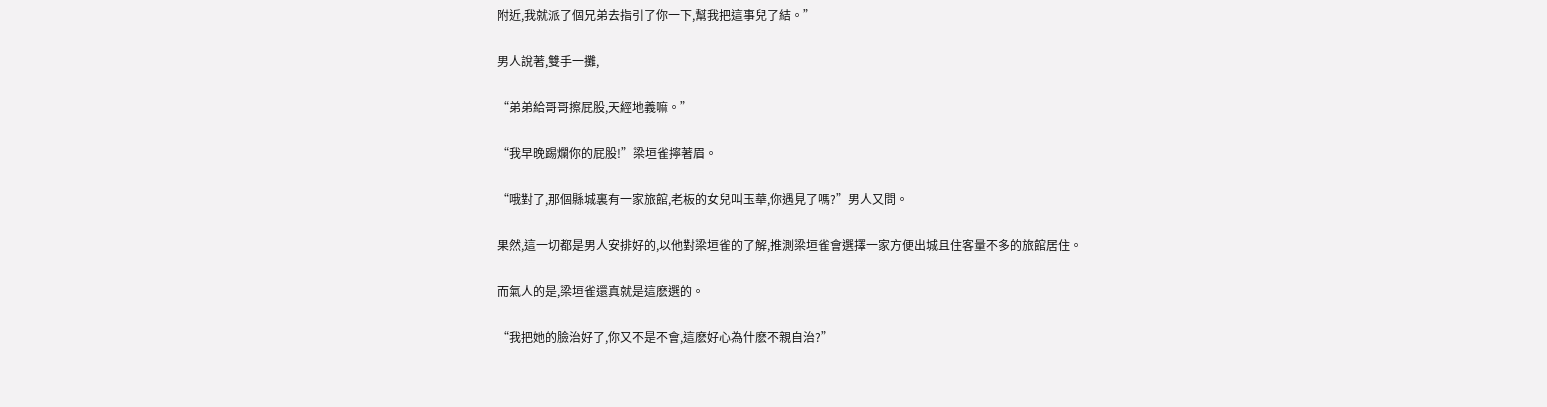附近,我就派了個兄弟去指引了你一下,幫我把這事兒了結。”

男人說著,雙手一攤,

“弟弟給哥哥擦屁股,天經地義嘛。”

“我早晚踢爛你的屁股!”梁垣雀擰著眉。

“哦對了,那個縣城裏有一家旅館,老板的女兒叫玉華,你遇見了嗎?”男人又問。

果然,這一切都是男人安排好的,以他對梁垣雀的了解,推測梁垣雀會選擇一家方便出城且住客量不多的旅館居住。

而氣人的是,梁垣雀還真就是這麽選的。

“我把她的臉治好了,你又不是不會,這麽好心為什麽不親自治?”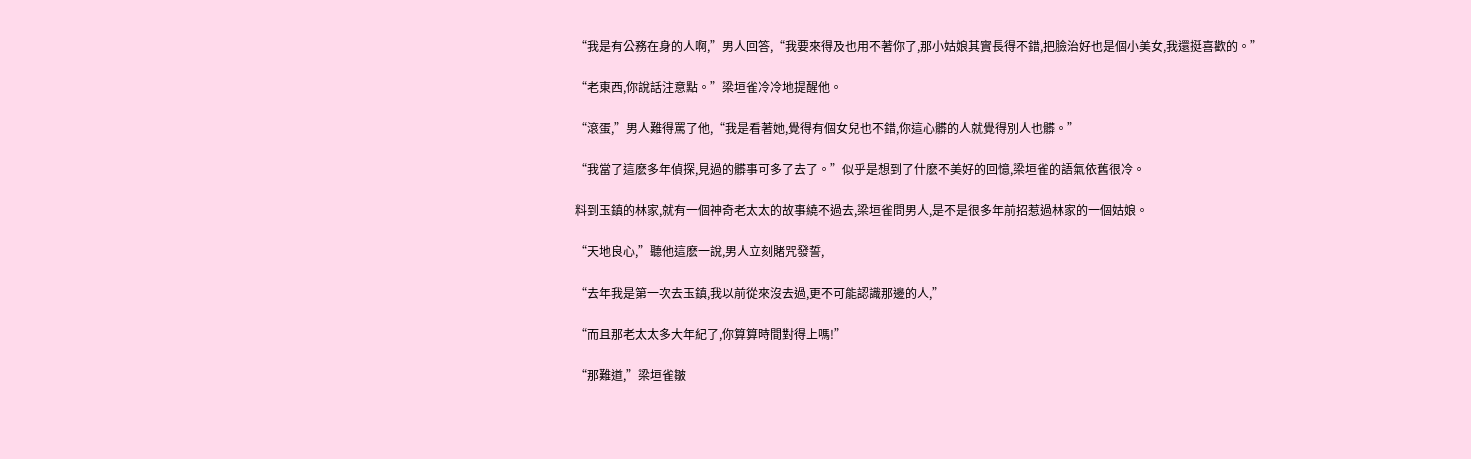“我是有公務在身的人啊,”男人回答,“我要來得及也用不著你了,那小姑娘其實長得不錯,把臉治好也是個小美女,我還挺喜歡的。”

“老東西,你說話注意點。”梁垣雀冷冷地提醒他。

“滾蛋,”男人難得罵了他,“我是看著她,覺得有個女兒也不錯,你這心髒的人就覺得別人也髒。”

“我當了這麽多年偵探,見過的髒事可多了去了。”似乎是想到了什麽不美好的回憶,梁垣雀的語氣依舊很冷。

料到玉鎮的林家,就有一個神奇老太太的故事繞不過去,梁垣雀問男人,是不是很多年前招惹過林家的一個姑娘。

“天地良心,”聽他這麽一說,男人立刻賭咒發誓,

“去年我是第一次去玉鎮,我以前從來沒去過,更不可能認識那邊的人,”

“而且那老太太多大年紀了,你算算時間對得上嗎!”

“那難道,”梁垣雀皺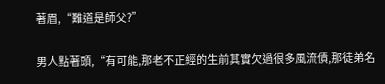著眉,“難道是師父?”

男人點著頭,“有可能,那老不正經的生前其實欠過很多風流債,那徒弟名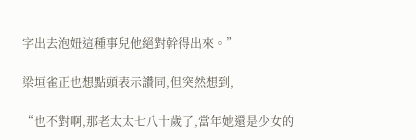字出去泡妞這種事兒他絕對幹得出來。”

梁垣雀正也想點頭表示讚同,但突然想到,

“也不對啊,那老太太七八十歲了,當年她還是少女的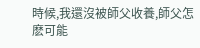時候,我還沒被師父收養,師父怎麽可能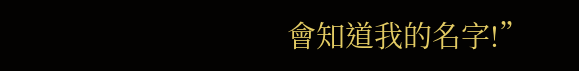會知道我的名字!”